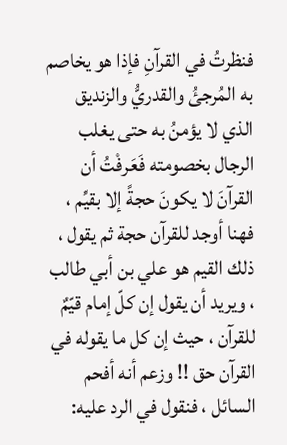فنظرتُ في القرآنِ فإذا هو يخاصم به المُرجئُ والقدريُّ والزنديق الذي لا يؤمنُ به حتى يغلب الرجال بخصومته فَعَرفْتُ أن القرآنَ لا يكونَ حجةً إلا بقيِّم ، فهنا أوجد للقرآن حجة ثم يقول ، ذلك القيم هو علي بن أبي طالب ، ويريد أن يقول إن كلّ إمام قيّمٌ للقرآن ، حيث إن كل ما يقوله في القرآن حق !! وزعم أنه أفحم السائل ، فنقول في الرد عليه: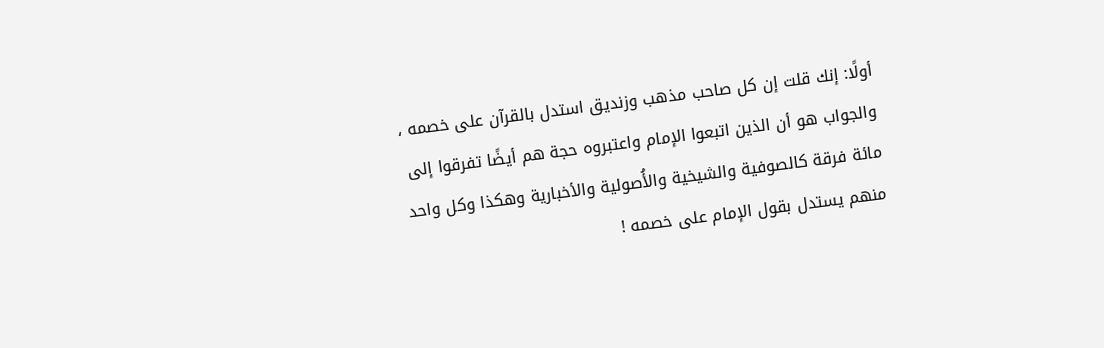أولًا: إنك قلت إن كل صاحب مذهب وزنديق استدل بالقرآن على خصمه ، والجواب هو أن الذين اتبعوا الإمام واعتبروه حجة هم أيضًا تفرقوا إلى مائة فرقة كالصوفية والشيخية والأُصولية والأخبارية وهكذا وكل واحد منهم يستدل بقول الإمام على خصمه !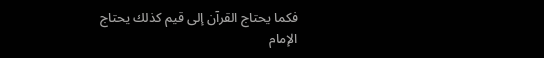فكما يحتاج القرآن إلى قيم كذلك يحتاج الإمام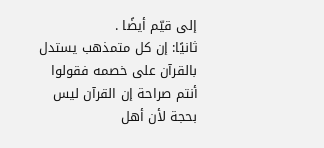إلى قيّم أيضًا .
ثانيًا: إن كل متمذهب يستدل بالقرآن على خصمه فقولوا أنتم صراحة إن القرآن ليس بحجة لأن أهل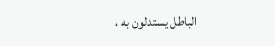الباطل يستدلون به ،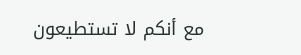مع أنكم لا تستطيعون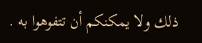ذلك ولا يمكنكم أن تتفوهوا به .